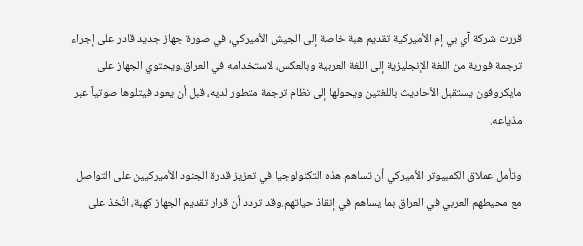قررت شركة آي بي إم الأميركية تقديم هبة خاصة إلى الجيش الأميركي، في صورة جهاز جديد قادر على إجراء ترجمة فورية من اللغة الإنجليزية إلى اللغة العربية وبالعكس، لاستخدامه في العراق.ويحتوي الجهاز على مايكروفون يستقبل الأحاديث باللغتين ويحولها إلى نظام ترجمة متطور لديه، قبل أن يعود فيتلوها صوتياً عبر مذياعه.

وتأمل عملاق الكمبيوتر الأميركي أن تساهم هذه التكنولوجيا في تعزيز قدرة الجنود الأميركيين على التواصل مع محيطهم العربي في العراق بما يساهم في إنقاذ حياتهم.وقد تردد أن قرار تقديم الجهاز كهبة، اتُخذ على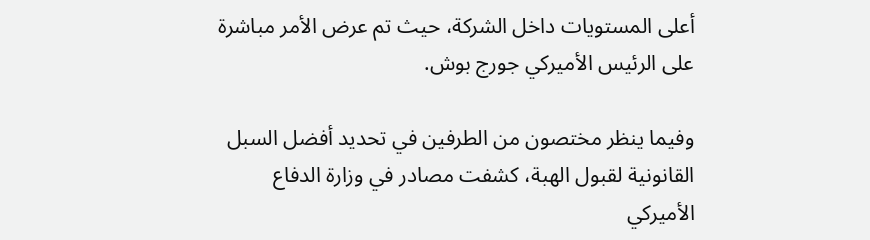أعلى المستويات داخل الشركة، حيث تم عرض الأمر مباشرة على الرئيس الأميركي جورج بوش.

وفيما ينظر مختصون من الطرفين في تحديد أفضل السبل القانونية لقبول الهبة، كشفت مصادر في وزارة الدفاع الأميركي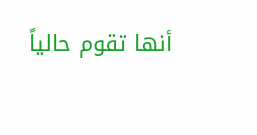أنها تقوم حالياً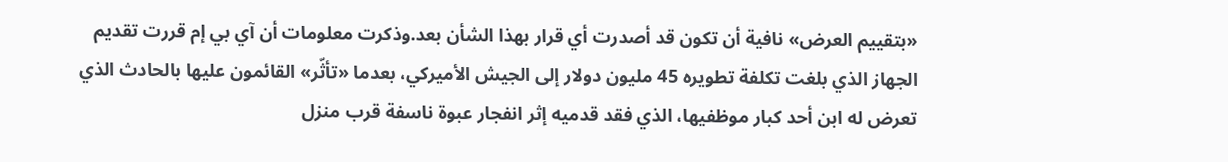«بتقييم العرض» نافية أن تكون قد أصدرت أي قرار بهذا الشأن بعد.وذكرت معلومات أن آي بي إم قررت تقديم الجهاز الذي بلغت تكلفة تطويره 45 مليون دولار إلى الجيش الأميركي، بعدما «تأثّر» القائمون عليها بالحادث الذي تعرض له ابن أحد كبار موظفيها، الذي فقد قدميه إثر انفجار عبوة ناسفة قرب منزل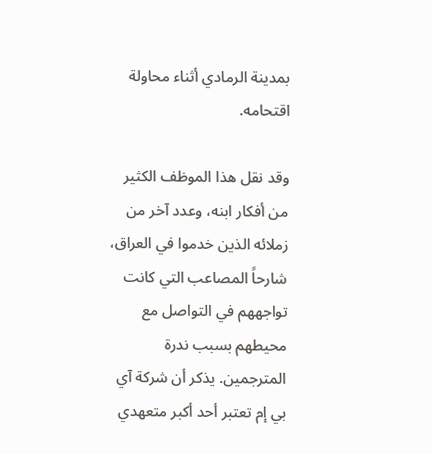بمدينة الرمادي أثناء محاولة اقتحامه.

وقد نقل هذا الموظف الكثير من أفكار ابنه، وعدد آخر من زملائه الذين خدموا في العراق، شارحاً المصاعب التي كانت تواجههم في التواصل مع محيطهم بسبب ندرة المترجمين. يذكر أن شركة آي بي إم تعتبر أحد أكبر متعهدي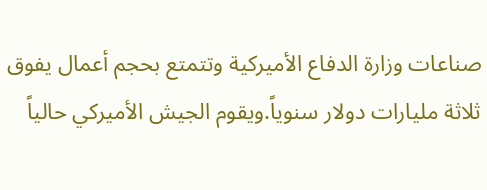صناعات وزارة الدفاع الأميركية وتتمتع بحجم أعمال يفوق ثلاثة مليارات دولار سنوياً.ويقوم الجيش الأميركي حالياً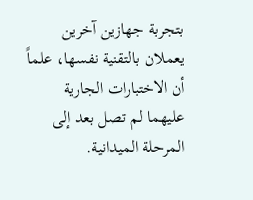بتجربة جهازين آخرين يعملان بالتقنية نفسها، علماً أن الاختبارات الجارية عليهما لم تصل بعد إلى المرحلة الميدانية.